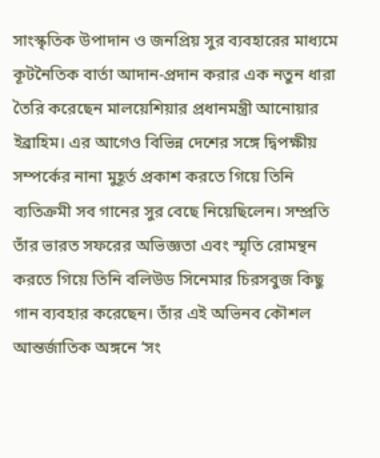সাংস্কৃতিক উপাদান ও জনপ্রিয় সুর ব্যবহারের মাধ্যমে কূটনৈতিক বার্তা আদান-প্রদান করার এক নতুন ধারা তৈরি করেছেন মালয়েশিয়ার প্রধানমন্ত্রী আনোয়ার ইব্রাহিম। এর আগেও বিভিন্ন দেশের সঙ্গে দ্বিপক্ষীয় সম্পর্কের নানা মুহূর্ত প্রকাশ করতে গিয়ে তিনি ব্যতিক্রমী সব গানের সুর বেছে নিয়েছিলেন। সম্প্রতি তাঁর ভারত সফরের অভিজ্ঞতা এবং স্মৃতি রোমন্থন করতে গিয়ে তিনি বলিউড সিনেমার চিরসবুজ কিছু গান ব্যবহার করেছেন। তাঁর এই অভিনব কৌশল আন্তর্জাতিক অঙ্গনে ‘সং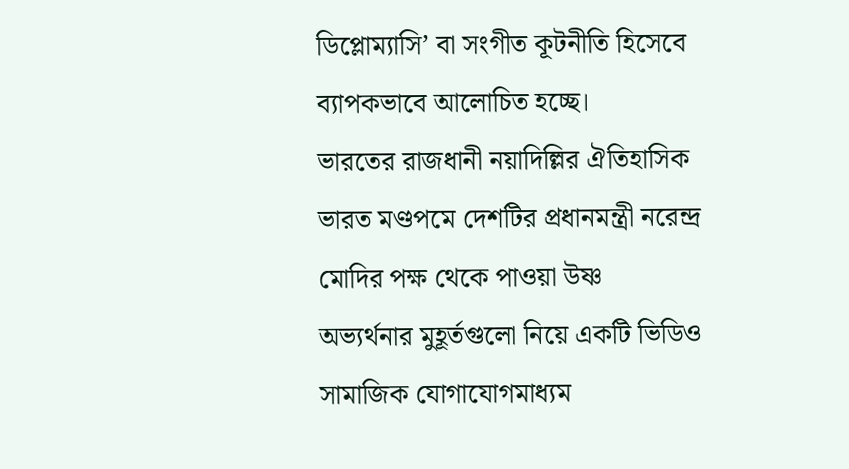ডিপ্লোম্যাসি’ বা সংগীত কূটনীতি হিসেবে ব্যাপকভাবে আলোচিত হচ্ছে।
ভারতের রাজধানী নয়াদিল্লির ঐতিহাসিক ভারত মণ্ডপমে দেশটির প্রধানমন্ত্রী নরেন্দ্র মোদির পক্ষ থেকে পাওয়া উষ্ণ অভ্যর্থনার মুহূর্তগুলো নিয়ে একটি ভিডিও সামাজিক যোগাযোগমাধ্যম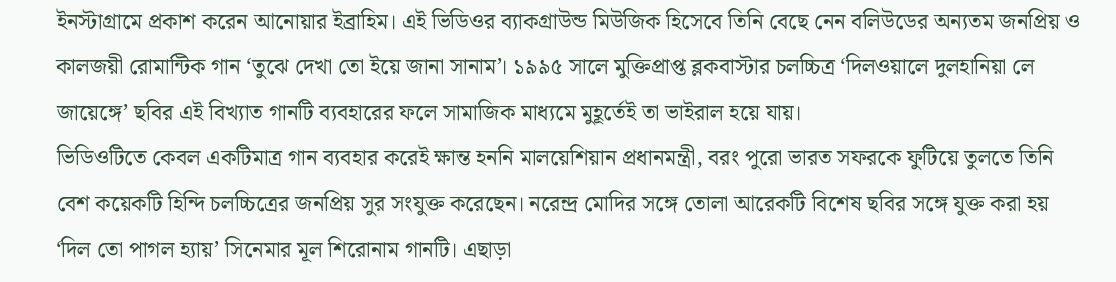ইনস্টাগ্রামে প্রকাশ করেন আনোয়ার ইব্রাহিম। এই ভিডিওর ব্যাকগ্রাউন্ড মিউজিক হিসেবে তিনি বেছে নেন বলিউডের অন্যতম জনপ্রিয় ও কালজয়ী রোমান্টিক গান ‘তুঝে দেখা তো ইয়ে জানা সানাম’। ১৯৯৫ সালে মুক্তিপ্রাপ্ত ব্লকবাস্টার চলচ্চিত্র ‘দিলওয়ালে দুলহানিয়া লে জায়েঙ্গে’ ছবির এই বিখ্যাত গানটি ব্যবহারের ফলে সামাজিক মাধ্যমে মুহূর্তেই তা ভাইরাল হয়ে যায়।
ভিডিওটিতে কেবল একটিমাত্র গান ব্যবহার করেই ক্ষান্ত হননি মালয়েশিয়ান প্রধানমন্ত্রী, বরং পুরো ভারত সফরকে ফুটিয়ে তুলতে তিনি বেশ কয়েকটি হিন্দি চলচ্চিত্রের জনপ্রিয় সুর সংযুক্ত করেছেন। নরেন্দ্র মোদির সঙ্গে তোলা আরেকটি বিশেষ ছবির সঙ্গে যুক্ত করা হয় ‘দিল তো পাগল হ্যায়’ সিনেমার মূল শিরোনাম গানটি। এছাড়া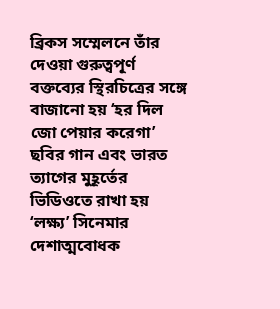ব্রিকস সম্মেলনে তাঁর দেওয়া গুরুত্বপূর্ণ বক্তব্যের স্থিরচিত্রের সঙ্গে বাজানো হয় ‘হর দিল জো পেয়ার করেগা’ ছবির গান এবং ভারত ত্যাগের মুহূর্তের ভিডিওতে রাখা হয় ‘লক্ষ্য’ সিনেমার দেশাত্মবোধক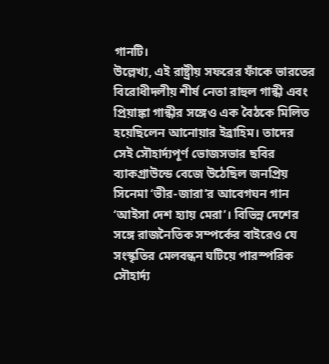গানটি।
উল্লেখ্য, এই রাষ্ট্রীয় সফরের ফাঁকে ভারতের বিরোধীদলীয় শীর্ষ নেতা রাহুল গান্ধী এবং প্রিয়াঙ্কা গান্ধীর সঙ্গেও এক বৈঠকে মিলিত হয়েছিলেন আনোয়ার ইব্রাহিম। তাদের সেই সৌহার্দ্যপূর্ণ ভোজসভার ছবির ব্যাকগ্রাউন্ডে বেজে উঠেছিল জনপ্রিয় সিনেমা ‘ভীর-জারা’র আবেগঘন গান ‘আইসা দেশ হ্যায় মেরা’। বিভিন্ন দেশের সঙ্গে রাজনৈতিক সম্পর্কের বাইরেও যে সংস্কৃতির মেলবন্ধন ঘটিয়ে পারস্পরিক সৌহার্দ্য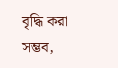বৃদ্ধি করা সম্ভব,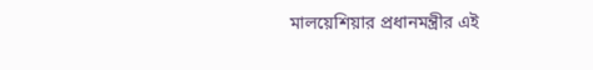মালয়েশিয়ার প্রধানমন্ত্রীর এই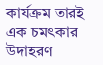কার্যক্রম তারই এক চমৎকার উদাহরণ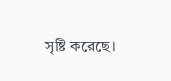সৃষ্টি করেছে।